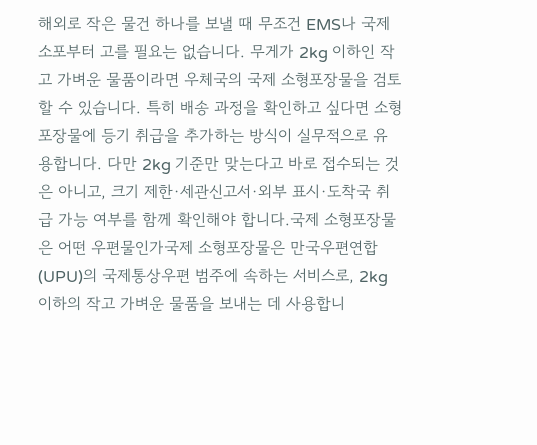해외로 작은 물건 하나를 보낼 때 무조건 EMS나 국제소포부터 고를 필요는 없습니다. 무게가 2kg 이하인 작고 가벼운 물품이라면 우체국의 국제 소형포장물을 검토할 수 있습니다. 특히 배송 과정을 확인하고 싶다면 소형포장물에 등기 취급을 추가하는 방식이 실무적으로 유용합니다. 다만 2kg 기준만 맞는다고 바로 접수되는 것은 아니고, 크기 제한·세관신고서·외부 표시·도착국 취급 가능 여부를 함께 확인해야 합니다.국제 소형포장물은 어떤 우편물인가국제 소형포장물은 만국우편연합(UPU)의 국제통상우편 범주에 속하는 서비스로, 2kg 이하의 작고 가벼운 물품을 보내는 데 사용합니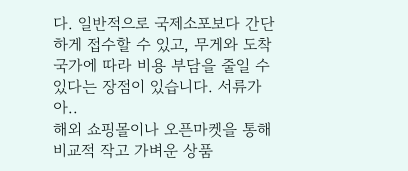다. 일반적으로 국제소포보다 간단하게 접수할 수 있고, 무게와 도착 국가에 따라 비용 부담을 줄일 수 있다는 장점이 있습니다. 서류가 아..
해외 쇼핑몰이나 오픈마켓을 통해 비교적 작고 가벼운 상품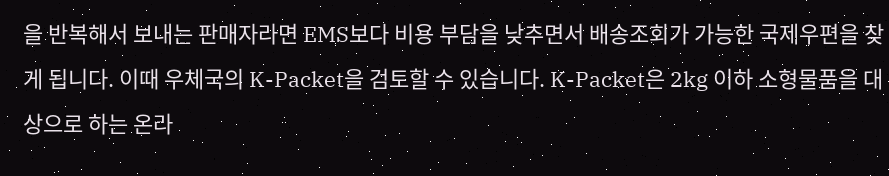을 반복해서 보내는 판매자라면 EMS보다 비용 부담을 낮추면서 배송조회가 가능한 국제우편을 찾게 됩니다. 이때 우체국의 K-Packet을 검토할 수 있습니다. K-Packet은 2kg 이하 소형물품을 대상으로 하는 온라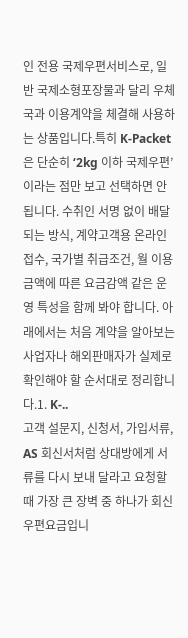인 전용 국제우편서비스로, 일반 국제소형포장물과 달리 우체국과 이용계약을 체결해 사용하는 상품입니다.특히 K-Packet은 단순히 ‘2kg 이하 국제우편’이라는 점만 보고 선택하면 안 됩니다. 수취인 서명 없이 배달되는 방식, 계약고객용 온라인 접수, 국가별 취급조건, 월 이용금액에 따른 요금감액 같은 운영 특성을 함께 봐야 합니다. 아래에서는 처음 계약을 알아보는 사업자나 해외판매자가 실제로 확인해야 할 순서대로 정리합니다.1. K-..
고객 설문지, 신청서, 가입서류, AS 회신서처럼 상대방에게 서류를 다시 보내 달라고 요청할 때 가장 큰 장벽 중 하나가 회신 우편요금입니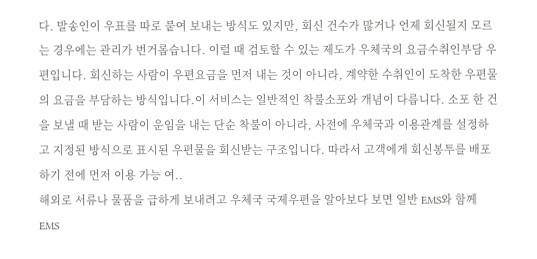다. 발송인이 우표를 따로 붙여 보내는 방식도 있지만, 회신 건수가 많거나 언제 회신될지 모르는 경우에는 관리가 번거롭습니다. 이럴 때 검토할 수 있는 제도가 우체국의 요금수취인부담 우편입니다. 회신하는 사람이 우편요금을 먼저 내는 것이 아니라, 계약한 수취인이 도착한 우편물의 요금을 부담하는 방식입니다.이 서비스는 일반적인 착불소포와 개념이 다릅니다. 소포 한 건을 보낼 때 받는 사람이 운임을 내는 단순 착불이 아니라, 사전에 우체국과 이용관계를 설정하고 지정된 방식으로 표시된 우편물을 회신받는 구조입니다. 따라서 고객에게 회신봉투를 배포하기 전에 먼저 이용 가능 여..
해외로 서류나 물품을 급하게 보내려고 우체국 국제우편을 알아보다 보면 일반 EMS와 함께 EMS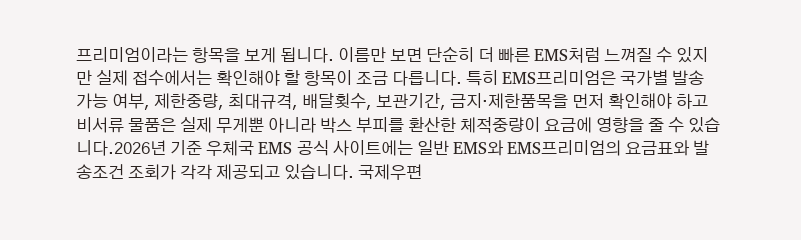프리미엄이라는 항목을 보게 됩니다. 이름만 보면 단순히 더 빠른 EMS처럼 느껴질 수 있지만 실제 접수에서는 확인해야 할 항목이 조금 다릅니다. 특히 EMS프리미엄은 국가별 발송 가능 여부, 제한중량, 최대규격, 배달횟수, 보관기간, 금지·제한품목을 먼저 확인해야 하고 비서류 물품은 실제 무게뿐 아니라 박스 부피를 환산한 체적중량이 요금에 영향을 줄 수 있습니다.2026년 기준 우체국 EMS 공식 사이트에는 일반 EMS와 EMS프리미엄의 요금표와 발송조건 조회가 각각 제공되고 있습니다. 국제우편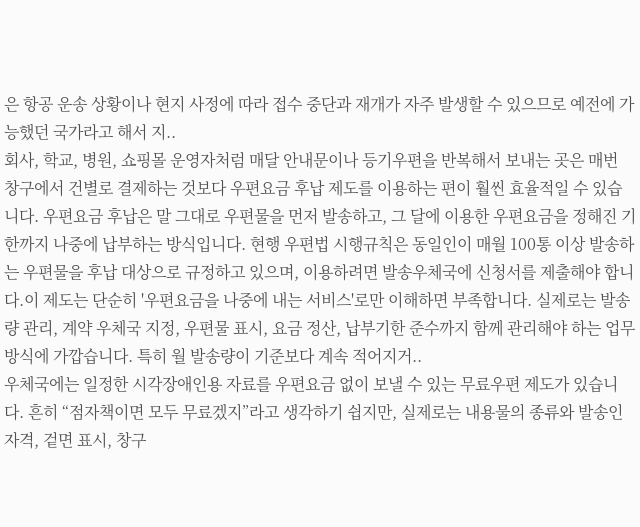은 항공 운송 상황이나 현지 사정에 따라 접수 중단과 재개가 자주 발생할 수 있으므로 예전에 가능했던 국가라고 해서 지..
회사, 학교, 병원, 쇼핑몰 운영자처럼 매달 안내문이나 등기우편을 반복해서 보내는 곳은 매번 창구에서 건별로 결제하는 것보다 우편요금 후납 제도를 이용하는 편이 훨씬 효율적일 수 있습니다. 우편요금 후납은 말 그대로 우편물을 먼저 발송하고, 그 달에 이용한 우편요금을 정해진 기한까지 나중에 납부하는 방식입니다. 현행 우편법 시행규칙은 동일인이 매월 100통 이상 발송하는 우편물을 후납 대상으로 규정하고 있으며, 이용하려면 발송우체국에 신청서를 제출해야 합니다.이 제도는 단순히 '우편요금을 나중에 내는 서비스'로만 이해하면 부족합니다. 실제로는 발송량 관리, 계약 우체국 지정, 우편물 표시, 요금 정산, 납부기한 준수까지 함께 관리해야 하는 업무 방식에 가깝습니다. 특히 월 발송량이 기준보다 계속 적어지거..
우체국에는 일정한 시각장애인용 자료를 우편요금 없이 보낼 수 있는 무료우편 제도가 있습니다. 흔히 “점자책이면 모두 무료겠지”라고 생각하기 쉽지만, 실제로는 내용물의 종류와 발송인 자격, 겉면 표시, 창구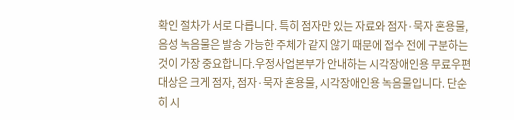확인 절차가 서로 다릅니다. 특히 점자만 있는 자료와 점자·묵자 혼용물, 음성 녹음물은 발송 가능한 주체가 같지 않기 때문에 접수 전에 구분하는 것이 가장 중요합니다.우정사업본부가 안내하는 시각장애인용 무료우편 대상은 크게 점자, 점자·묵자 혼용물, 시각장애인용 녹음물입니다. 단순히 시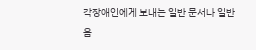각장애인에게 보내는 일반 문서나 일반 음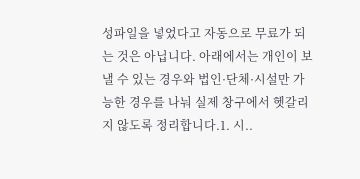성파일을 넣었다고 자동으로 무료가 되는 것은 아닙니다. 아래에서는 개인이 보낼 수 있는 경우와 법인·단체·시설만 가능한 경우를 나눠 실제 창구에서 헷갈리지 않도록 정리합니다.1. 시..